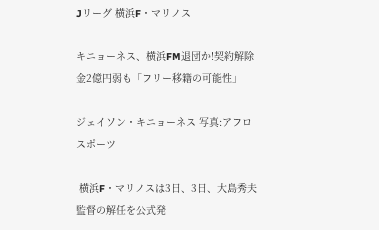Jリーグ 横浜F・マリノス

キニョーネス、横浜FM退団か!契約解除金2億円弱も「フリー移籍の可能性」

ジェイソン・キニョーネス 写真:アフロスポーツ

 横浜F・マリノスは3日、3日、大島秀夫監督の解任を公式発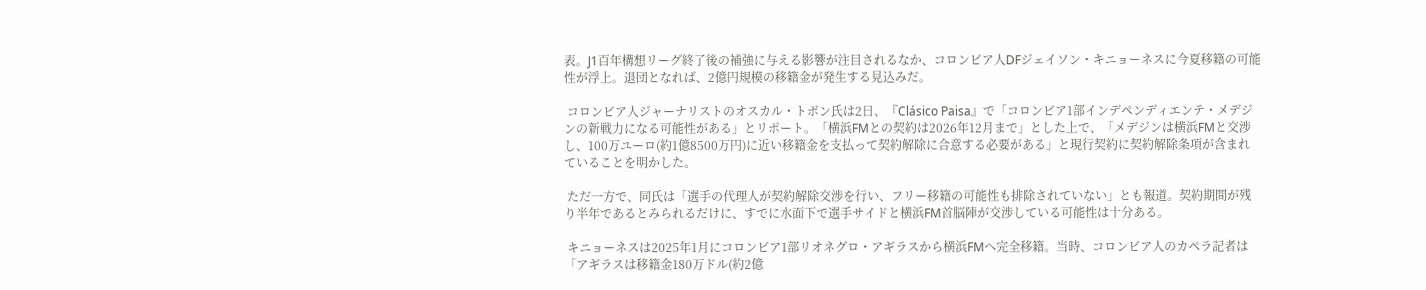表。J1百年構想リーグ終了後の補強に与える影響が注目されるなか、コロンビア人DFジェイソン・キニョーネスに今夏移籍の可能性が浮上。退団となれば、2億円規模の移籍金が発生する見込みだ。

 コロンビア人ジャーナリストのオスカル・トボン氏は2日、『Clásico Paisa』で「コロンビア1部インデペンディエンテ・メデジンの新戦力になる可能性がある」とリポート。「横浜FMとの契約は2026年12月まで」とした上で、「メデジンは横浜FMと交渉し、100万ユーロ(約1億8500万円)に近い移籍金を支払って契約解除に合意する必要がある」と現行契約に契約解除条項が含まれていることを明かした。

 ただ一方で、同氏は「選手の代理人が契約解除交渉を行い、フリー移籍の可能性も排除されていない」とも報道。契約期間が残り半年であるとみられるだけに、すでに水面下で選手サイドと横浜FM首脳陣が交渉している可能性は十分ある。

 キニョーネスは2025年1月にコロンビア1部リオネグロ・アギラスから横浜FMへ完全移籍。当時、コロンビア人のカペラ記者は「アギラスは移籍金180万ドル(約2億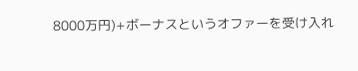8000万円)+ボーナスというオファーを受け入れ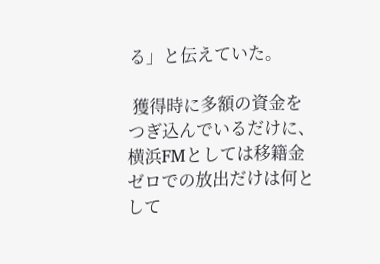る」と伝えていた。

 獲得時に多額の資金をつぎ込んでいるだけに、横浜FMとしては移籍金ゼロでの放出だけは何として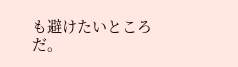も避けたいところだ。